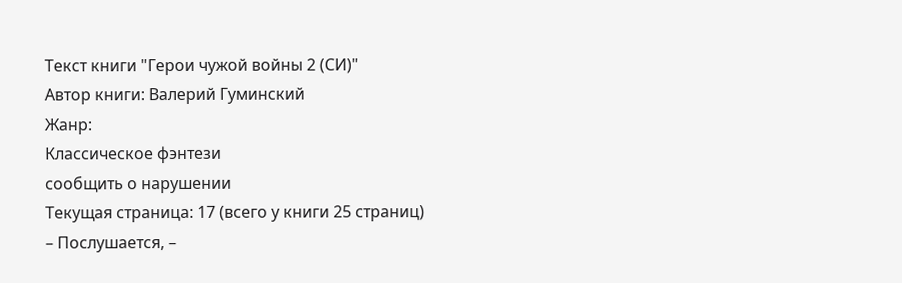Текст книги "Герои чужой войны 2 (СИ)"
Автор книги: Валерий Гуминский
Жанр:
Классическое фэнтези
сообщить о нарушении
Текущая страница: 17 (всего у книги 25 страниц)
– Послушается, –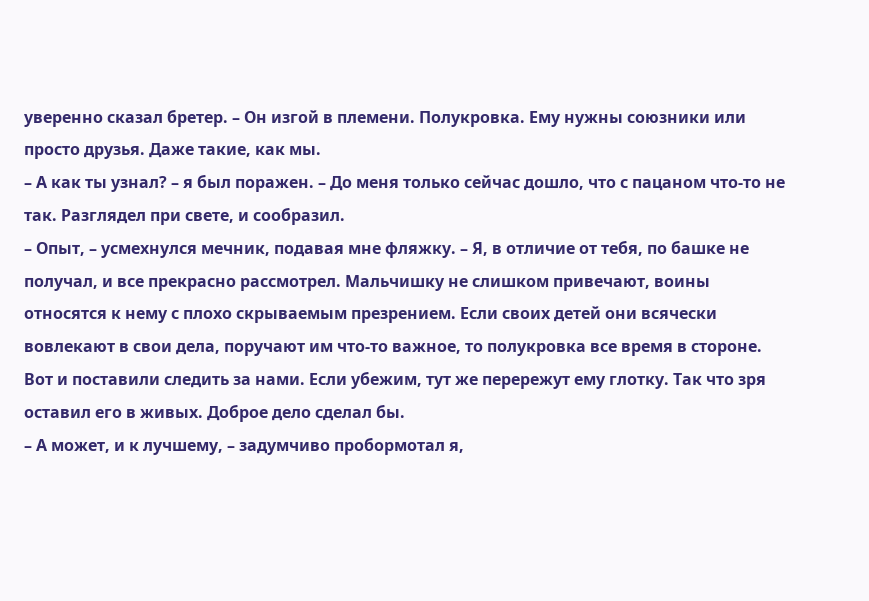уверенно сказал бретер. – Он изгой в племени. Полукровка. Ему нужны союзники или просто друзья. Даже такие, как мы.
– А как ты узнал? – я был поражен. – До меня только сейчас дошло, что с пацаном что-то не так. Разглядел при свете, и сообразил.
– Опыт, – усмехнулся мечник, подавая мне фляжку. – Я, в отличие от тебя, по башке не получал, и все прекрасно рассмотрел. Мальчишку не слишком привечают, воины относятся к нему с плохо скрываемым презрением. Если своих детей они всячески вовлекают в свои дела, поручают им что-то важное, то полукровка все время в стороне. Вот и поставили следить за нами. Если убежим, тут же перережут ему глотку. Так что зря оставил его в живых. Доброе дело сделал бы.
– А может, и к лучшему, – задумчиво пробормотал я,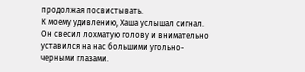продолжая посвистывать.
К моему удивлению, Хаша услышал сигнал. Он свесил лохматую голову и внимательно уставился на нас большими угольно-черными глазами.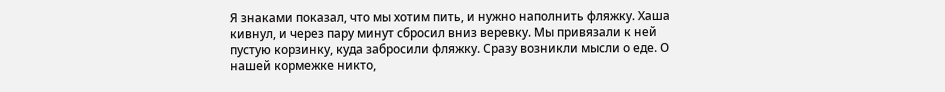Я знаками показал, что мы хотим пить, и нужно наполнить фляжку. Хаша кивнул, и через пару минут сбросил вниз веревку. Мы привязали к ней пустую корзинку, куда забросили фляжку. Сразу возникли мысли о еде. О нашей кормежке никто,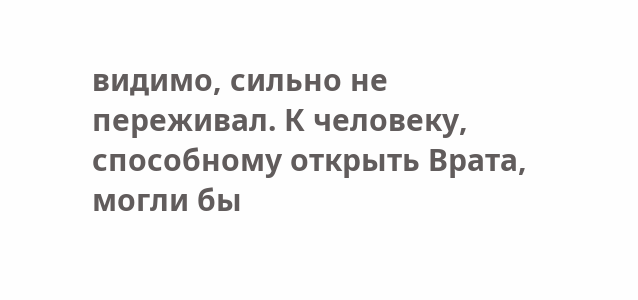видимо, сильно не переживал. К человеку, способному открыть Врата, могли бы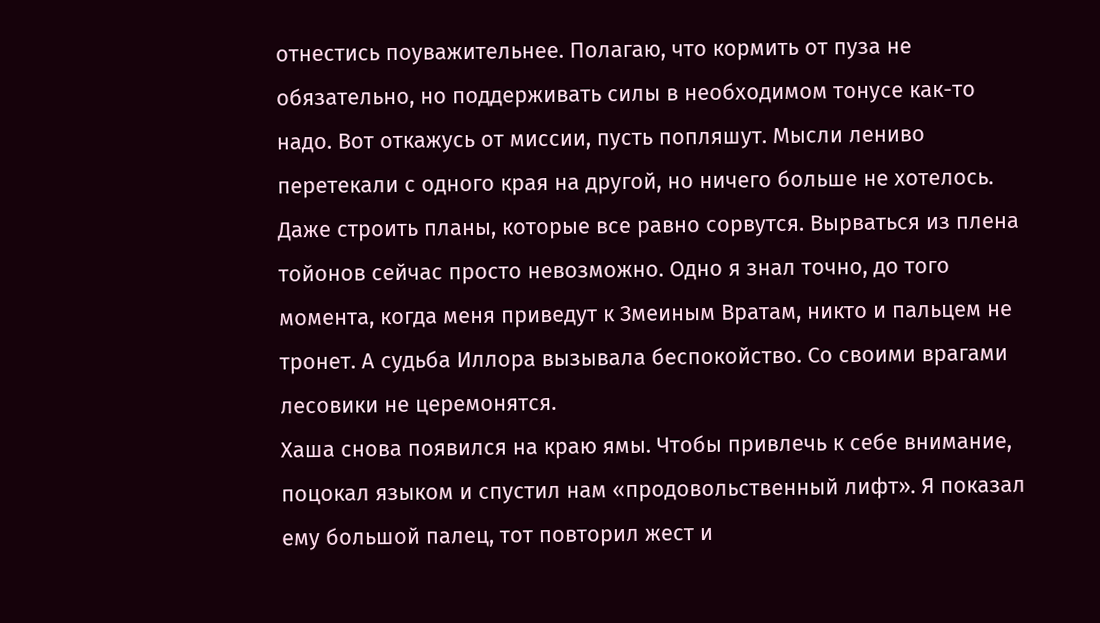отнестись поуважительнее. Полагаю, что кормить от пуза не обязательно, но поддерживать силы в необходимом тонусе как-то надо. Вот откажусь от миссии, пусть попляшут. Мысли лениво перетекали с одного края на другой, но ничего больше не хотелось. Даже строить планы, которые все равно сорвутся. Вырваться из плена тойонов сейчас просто невозможно. Одно я знал точно, до того момента, когда меня приведут к Змеиным Вратам, никто и пальцем не тронет. А судьба Иллора вызывала беспокойство. Со своими врагами лесовики не церемонятся.
Хаша снова появился на краю ямы. Чтобы привлечь к себе внимание, поцокал языком и спустил нам «продовольственный лифт». Я показал ему большой палец, тот повторил жест и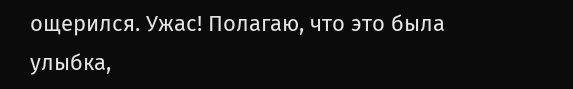ощерился. Ужас! Полагаю, что это была улыбка,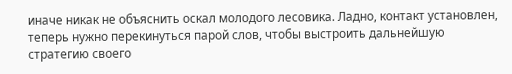иначе никак не объяснить оскал молодого лесовика. Ладно, контакт установлен, теперь нужно перекинуться парой слов, чтобы выстроить дальнейшую стратегию своего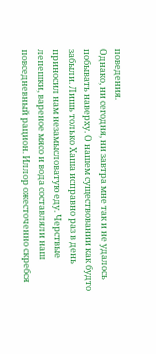поведения.
Однако, ни сегодня, ни завтра мне так и не удалось побывать наверху. О нашем существовании как будто забыли. Лишь только Хаша исправно раз в день приносил нам незамысловатую еду. Черствые лепешки, вареное мясо и вода составляли наш повседневный рацион. Иллор ожесточенно скребся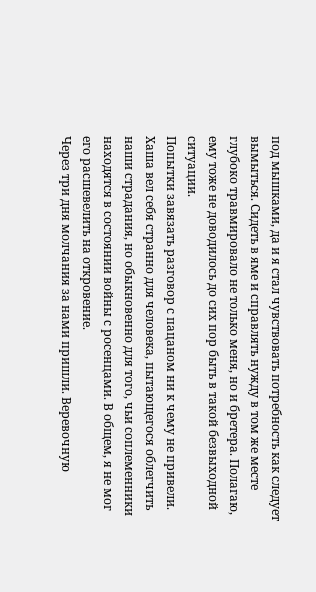под мышками, да и я стал чувствовать потребность как следует вымыться. Сидеть в яме и справлять нужду в том же месте глубоко травмировало не только меня, но и бретера. Полагаю, ему тоже не доводилось до сих пор быть в такой безвыходной ситуации.
Попытки завязать разговор с пацаном ни к чему не привели. Хаша вел себя странно для человека, пытающегося облегчить наши страдания, но обыкновенно для того, чьи соплеменники находятся в состоянии войны с росенцами. В общем, я не мог его расшевелить на откровение.
Через три дня молчания за нами пришли. Веревочную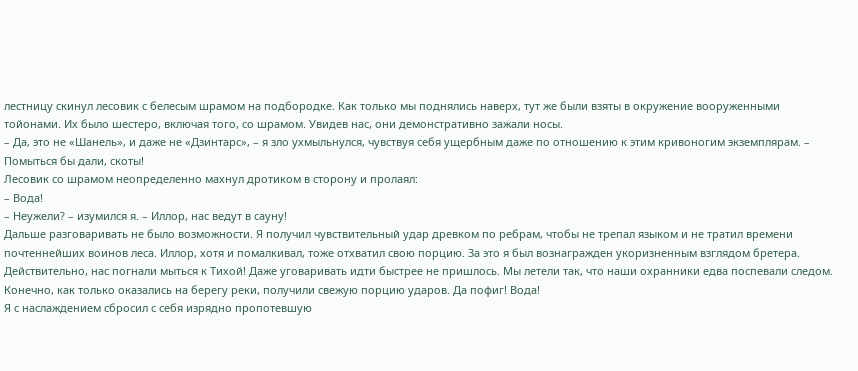лестницу скинул лесовик с белесым шрамом на подбородке. Как только мы поднялись наверх, тут же были взяты в окружение вооруженными тойонами. Их было шестеро, включая того, со шрамом. Увидев нас, они демонстративно зажали носы.
– Да, это не «Шанель», и даже не «Дзинтарс», – я зло ухмыльнулся, чувствуя себя ущербным даже по отношению к этим кривоногим экземплярам. – Помыться бы дали, скоты!
Лесовик со шрамом неопределенно махнул дротиком в сторону и пролаял:
– Вода!
– Неужели? – изумился я. – Иллор, нас ведут в сауну!
Дальше разговаривать не было возможности. Я получил чувствительный удар древком по ребрам, чтобы не трепал языком и не тратил времени почтеннейших воинов леса. Иллор, хотя и помалкивал, тоже отхватил свою порцию. За это я был вознагражден укоризненным взглядом бретера.
Действительно, нас погнали мыться к Тихой! Даже уговаривать идти быстрее не пришлось. Мы летели так, что наши охранники едва поспевали следом. Конечно, как только оказались на берегу реки, получили свежую порцию ударов. Да пофиг! Вода!
Я с наслаждением сбросил с себя изрядно пропотевшую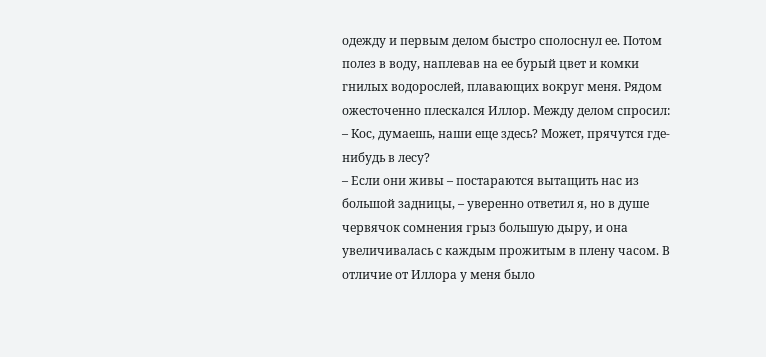одежду и первым делом быстро сполоснул ее. Потом полез в воду, наплевав на ее бурый цвет и комки гнилых водорослей, плавающих вокруг меня. Рядом ожесточенно плескался Иллор. Между делом спросил:
– Кос, думаешь, наши еще здесь? Может, прячутся где-нибудь в лесу?
– Если они живы – постараются вытащить нас из большой задницы, – уверенно ответил я, но в душе червячок сомнения грыз большую дыру, и она увеличивалась с каждым прожитым в плену часом. В отличие от Иллора у меня было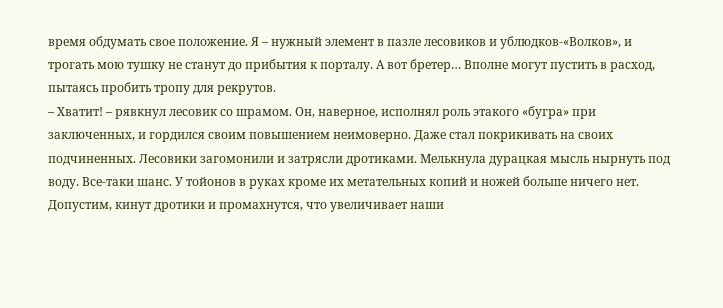время обдумать свое положение. Я – нужный элемент в пазле лесовиков и ублюдков-«Волков», и трогать мою тушку не станут до прибытия к порталу. А вот бретер… Вполне могут пустить в расход, пытаясь пробить тропу для рекрутов.
– Хватит! – рявкнул лесовик со шрамом. Он, наверное, исполнял роль этакого «бугра» при заключенных, и гордился своим повышением неимоверно. Даже стал покрикивать на своих подчиненных. Лесовики загомонили и затрясли дротиками. Мелькнула дурацкая мысль нырнуть под воду. Все-таки шанс. У тойонов в руках кроме их метательных копий и ножей больше ничего нет. Допустим, кинут дротики и промахнутся, что увеличивает наши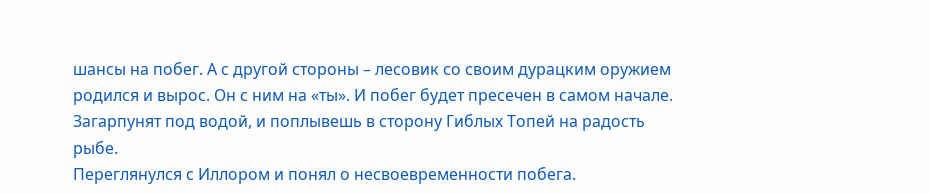шансы на побег. А с другой стороны – лесовик со своим дурацким оружием родился и вырос. Он с ним на «ты». И побег будет пресечен в самом начале. Загарпунят под водой, и поплывешь в сторону Гиблых Топей на радость рыбе.
Переглянулся с Иллором и понял о несвоевременности побега.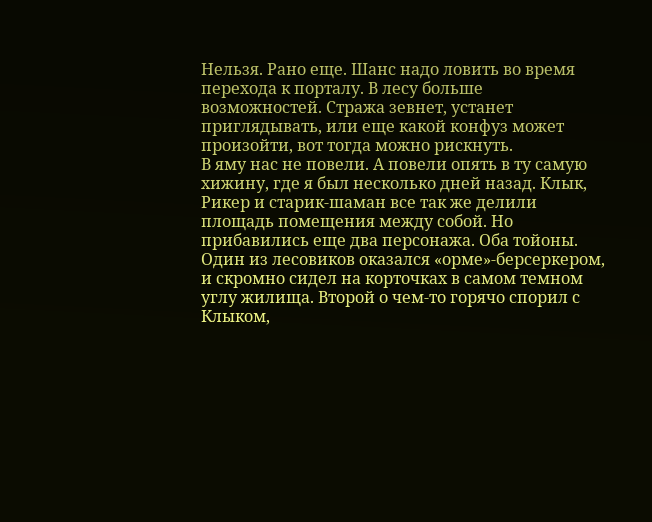Нельзя. Рано еще. Шанс надо ловить во время перехода к порталу. В лесу больше возможностей. Стража зевнет, устанет приглядывать, или еще какой конфуз может произойти, вот тогда можно рискнуть.
В яму нас не повели. А повели опять в ту самую хижину, где я был несколько дней назад. Клык, Рикер и старик-шаман все так же делили площадь помещения между собой. Но прибавились еще два персонажа. Оба тойоны. Один из лесовиков оказался «орме»-берсеркером, и скромно сидел на корточках в самом темном углу жилища. Второй о чем-то горячо спорил с Клыком,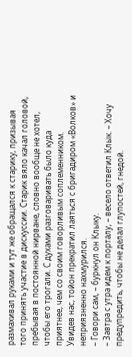размахивал руками и тут же обращался к старику, призывая того принять участие в дискуссии. Старик вяло качал головой, пребывая в постоянной нирване, словно вообще не хотел, чтобы его трогали. С духами разговаривать было куда приятнее, чем со своим говорливым соплеменником.
Увидев нас, тойон прекратил лаяться с бригадиром «Волков» и неприязненно нахмурился.
– Говори сам, – буркнул он Клыку.
– Завтра с утра идем к порталу, – весело ответил Клык. – Хочу предупредить, чтобы не делал глупостей, гнедой.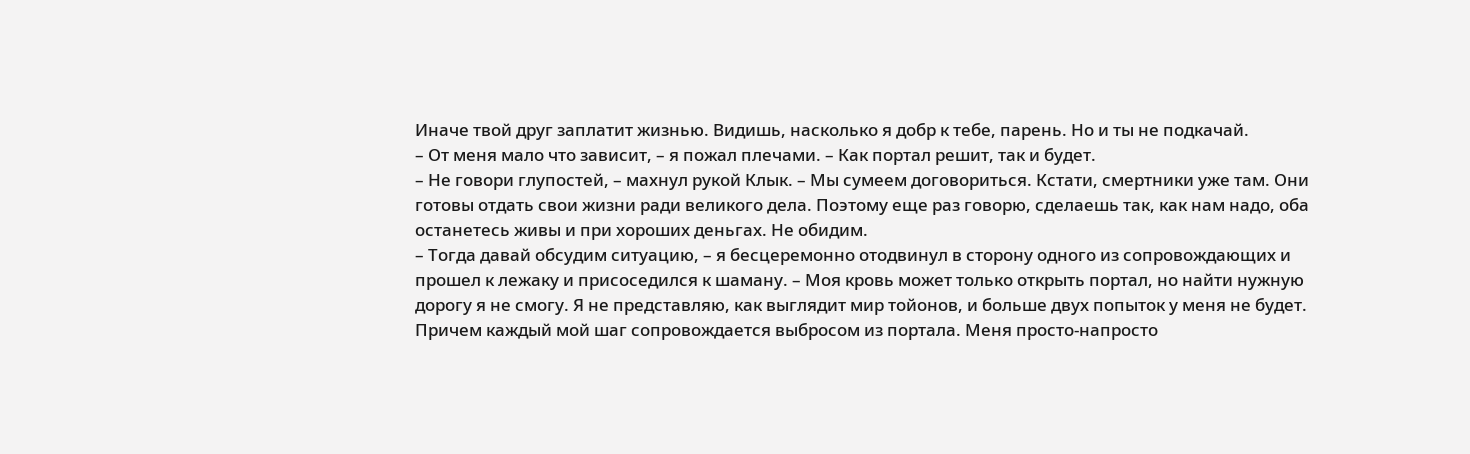Иначе твой друг заплатит жизнью. Видишь, насколько я добр к тебе, парень. Но и ты не подкачай.
– От меня мало что зависит, – я пожал плечами. – Как портал решит, так и будет.
– Не говори глупостей, – махнул рукой Клык. – Мы сумеем договориться. Кстати, смертники уже там. Они готовы отдать свои жизни ради великого дела. Поэтому еще раз говорю, сделаешь так, как нам надо, оба останетесь живы и при хороших деньгах. Не обидим.
– Тогда давай обсудим ситуацию, – я бесцеремонно отодвинул в сторону одного из сопровождающих и прошел к лежаку и присоседился к шаману. – Моя кровь может только открыть портал, но найти нужную дорогу я не смогу. Я не представляю, как выглядит мир тойонов, и больше двух попыток у меня не будет. Причем каждый мой шаг сопровождается выбросом из портала. Меня просто-напросто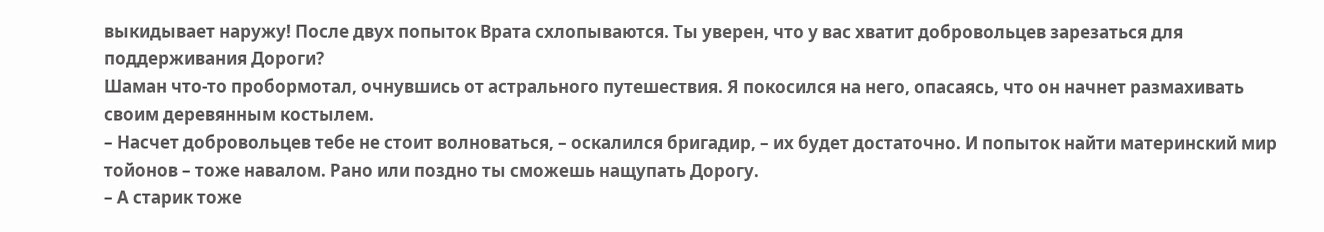выкидывает наружу! После двух попыток Врата схлопываются. Ты уверен, что у вас хватит добровольцев зарезаться для поддерживания Дороги?
Шаман что-то пробормотал, очнувшись от астрального путешествия. Я покосился на него, опасаясь, что он начнет размахивать своим деревянным костылем.
– Насчет добровольцев тебе не стоит волноваться, – оскалился бригадир, – их будет достаточно. И попыток найти материнский мир тойонов – тоже навалом. Рано или поздно ты сможешь нащупать Дорогу.
– А старик тоже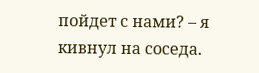пойдет с нами? – я кивнул на соседа.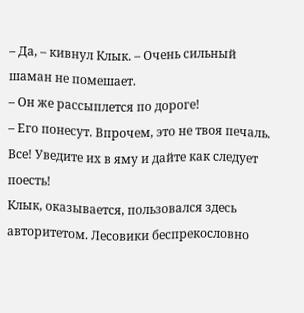– Да, – кивнул Клык. – Очень сильный шаман не помешает.
– Он же рассыплется по дороге!
– Его понесут. Впрочем, это не твоя печаль. Все! Уведите их в яму и дайте как следует поесть!
Клык, оказывается, пользовался здесь авторитетом. Лесовики беспрекословно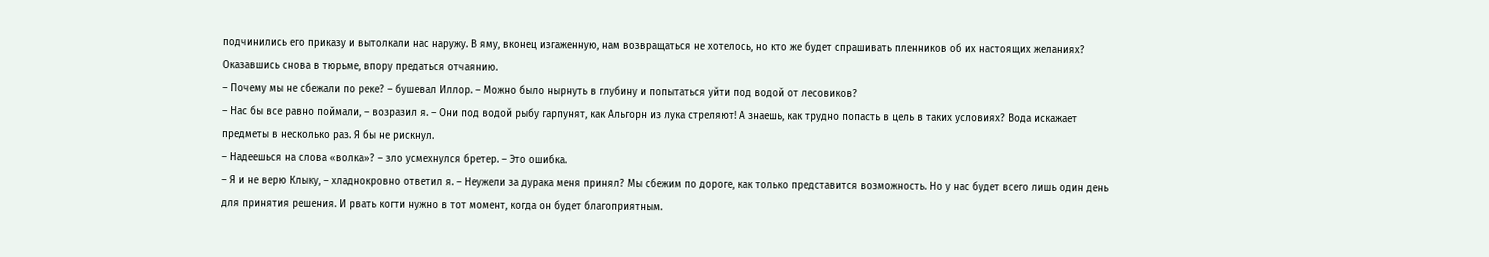подчинились его приказу и вытолкали нас наружу. В яму, вконец изгаженную, нам возвращаться не хотелось, но кто же будет спрашивать пленников об их настоящих желаниях? Оказавшись снова в тюрьме, впору предаться отчаянию.
– Почему мы не сбежали по реке? – бушевал Иллор. – Можно было нырнуть в глубину и попытаться уйти под водой от лесовиков?
– Нас бы все равно поймали, – возразил я. – Они под водой рыбу гарпунят, как Альгорн из лука стреляют! А знаешь, как трудно попасть в цель в таких условиях? Вода искажает предметы в несколько раз. Я бы не рискнул.
– Надеешься на слова «волка»? – зло усмехнулся бретер. – Это ошибка.
– Я и не верю Клыку, – хладнокровно ответил я. – Неужели за дурака меня принял? Мы сбежим по дороге, как только представится возможность. Но у нас будет всего лишь один день для принятия решения. И рвать когти нужно в тот момент, когда он будет благоприятным.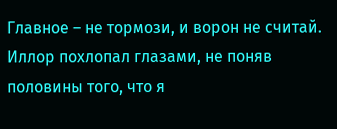Главное – не тормози, и ворон не считай.
Иллор похлопал глазами, не поняв половины того, что я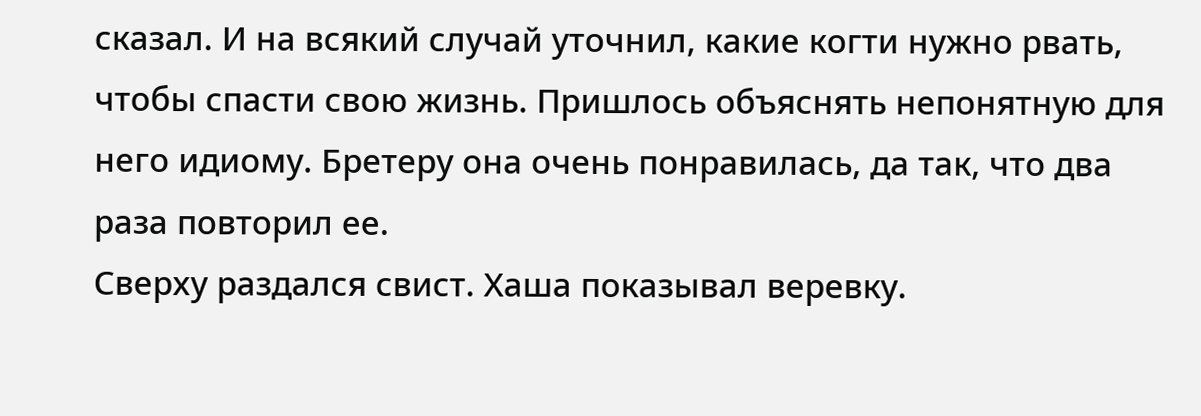сказал. И на всякий случай уточнил, какие когти нужно рвать, чтобы спасти свою жизнь. Пришлось объяснять непонятную для него идиому. Бретеру она очень понравилась, да так, что два раза повторил ее.
Сверху раздался свист. Хаша показывал веревку.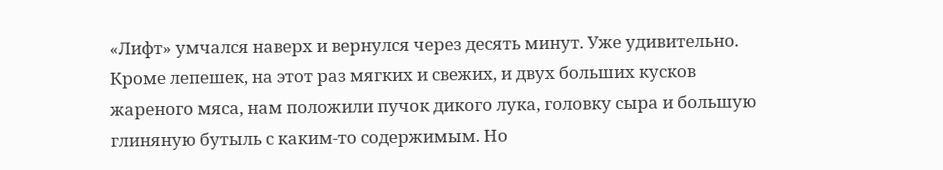«Лифт» умчался наверх и вернулся через десять минут. Уже удивительно. Кроме лепешек, на этот раз мягких и свежих, и двух больших кусков жареного мяса, нам положили пучок дикого лука, головку сыра и большую глиняную бутыль с каким-то содержимым. Но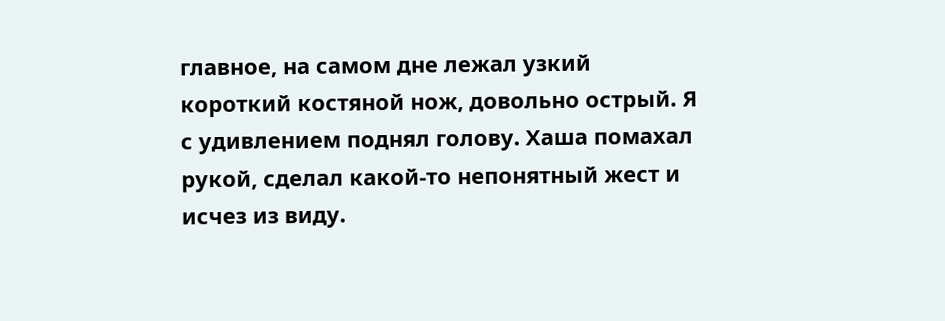главное, на самом дне лежал узкий короткий костяной нож, довольно острый. Я с удивлением поднял голову. Хаша помахал рукой, сделал какой-то непонятный жест и исчез из виду.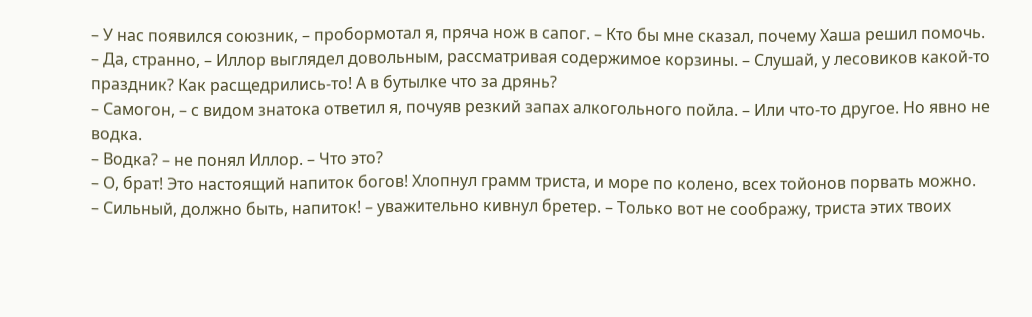– У нас появился союзник, – пробормотал я, пряча нож в сапог. – Кто бы мне сказал, почему Хаша решил помочь.
– Да, странно, – Иллор выглядел довольным, рассматривая содержимое корзины. – Слушай, у лесовиков какой-то праздник? Как расщедрились-то! А в бутылке что за дрянь?
– Самогон, – с видом знатока ответил я, почуяв резкий запах алкогольного пойла. – Или что-то другое. Но явно не водка.
– Водка? – не понял Иллор. – Что это?
– О, брат! Это настоящий напиток богов! Хлопнул грамм триста, и море по колено, всех тойонов порвать можно.
– Сильный, должно быть, напиток! – уважительно кивнул бретер. – Только вот не соображу, триста этих твоих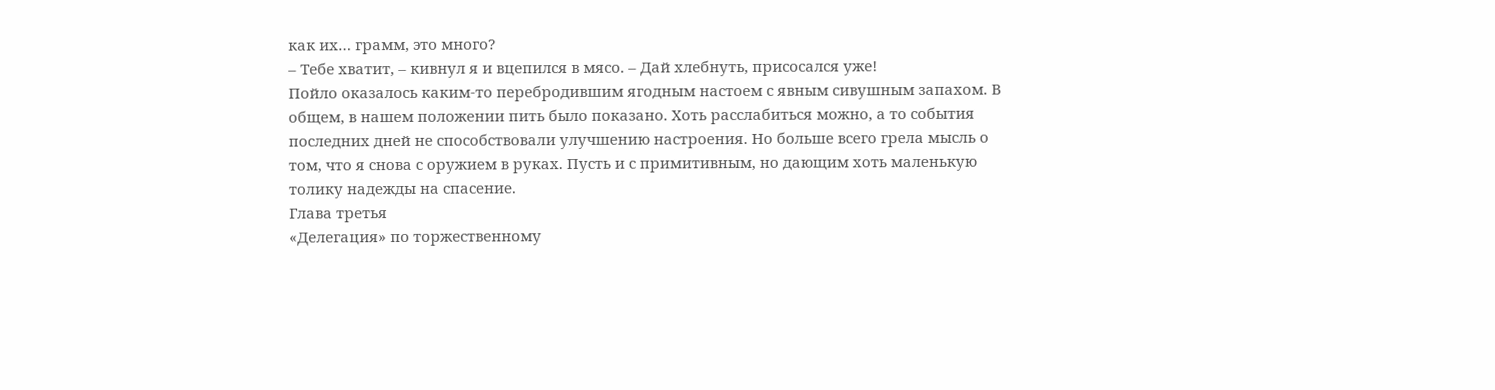как их… грамм, это много?
– Тебе хватит, – кивнул я и вцепился в мясо. – Дай хлебнуть, присосался уже!
Пойло оказалось каким-то перебродившим ягодным настоем с явным сивушным запахом. В общем, в нашем положении пить было показано. Хоть расслабиться можно, а то события последних дней не способствовали улучшению настроения. Но больше всего грела мысль о том, что я снова с оружием в руках. Пусть и с примитивным, но дающим хоть маленькую толику надежды на спасение.
Глава третья
«Делегация» по торжественному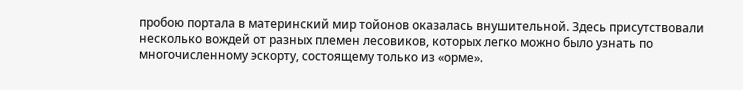пробою портала в материнский мир тойонов оказалась внушительной. Здесь присутствовали несколько вождей от разных племен лесовиков, которых легко можно было узнать по многочисленному эскорту, состоящему только из «орме».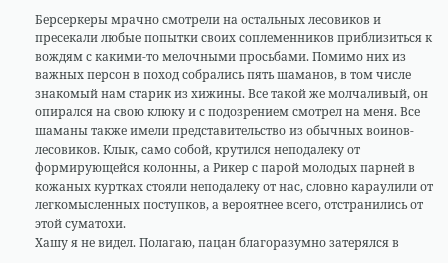Берсеркеры мрачно смотрели на остальных лесовиков и пресекали любые попытки своих соплеменников приблизиться к вождям с какими-то мелочными просьбами. Помимо них из важных персон в поход собрались пять шаманов, в том числе знакомый нам старик из хижины. Все такой же молчаливый, он опирался на свою клюку и с подозрением смотрел на меня. Все шаманы также имели представительство из обычных воинов-лесовиков. Клык, само собой, крутился неподалеку от формирующейся колонны, а Рикер с парой молодых парней в кожаных куртках стояли неподалеку от нас, словно караулили от легкомысленных поступков, а вероятнее всего, отстранились от этой суматохи.
Хашу я не видел. Полагаю, пацан благоразумно затерялся в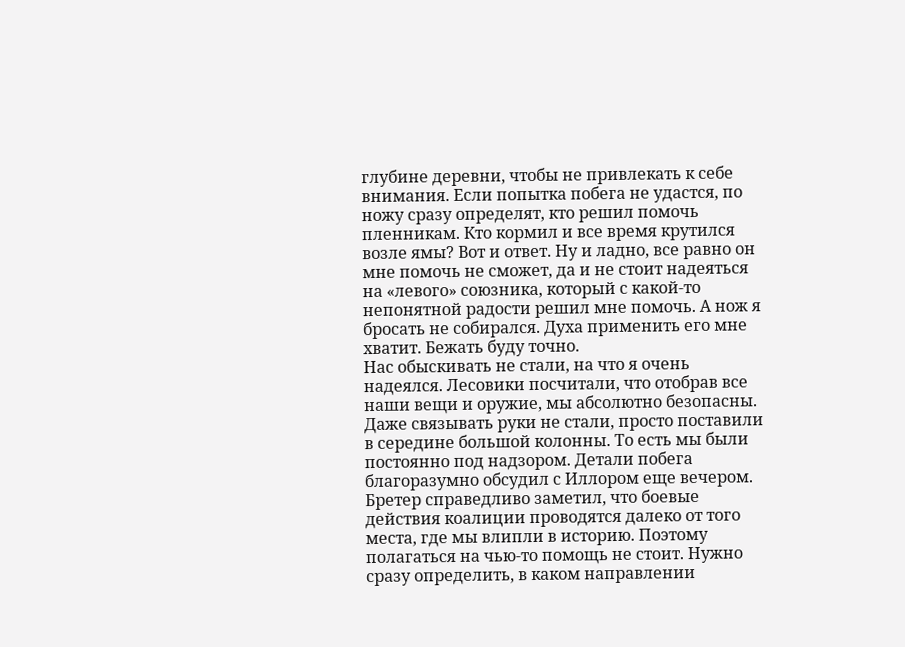глубине деревни, чтобы не привлекать к себе внимания. Если попытка побега не удастся, по ножу сразу определят, кто решил помочь пленникам. Кто кормил и все время крутился возле ямы? Вот и ответ. Ну и ладно, все равно он мне помочь не сможет, да и не стоит надеяться на «левого» союзника, который с какой-то непонятной радости решил мне помочь. А нож я бросать не собирался. Духа применить его мне хватит. Бежать буду точно.
Нас обыскивать не стали, на что я очень надеялся. Лесовики посчитали, что отобрав все наши вещи и оружие, мы абсолютно безопасны. Даже связывать руки не стали, просто поставили в середине большой колонны. То есть мы были постоянно под надзором. Детали побега благоразумно обсудил с Иллором еще вечером. Бретер справедливо заметил, что боевые действия коалиции проводятся далеко от того места, где мы влипли в историю. Поэтому полагаться на чью-то помощь не стоит. Нужно сразу определить, в каком направлении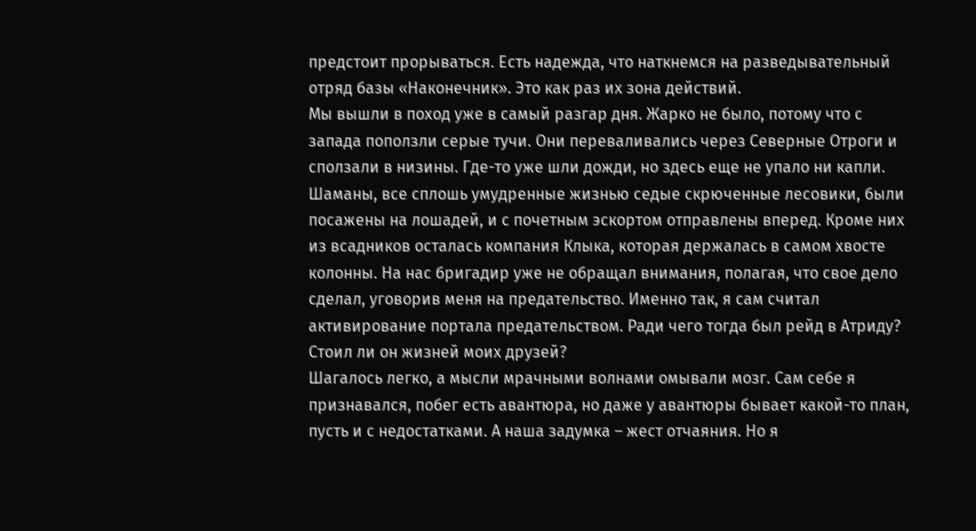предстоит прорываться. Есть надежда, что наткнемся на разведывательный отряд базы «Наконечник». Это как раз их зона действий.
Мы вышли в поход уже в самый разгар дня. Жарко не было, потому что с запада поползли серые тучи. Они переваливались через Северные Отроги и сползали в низины. Где-то уже шли дожди, но здесь еще не упало ни капли. Шаманы, все сплошь умудренные жизнью седые скрюченные лесовики, были посажены на лошадей, и с почетным эскортом отправлены вперед. Кроме них из всадников осталась компания Клыка, которая держалась в самом хвосте колонны. На нас бригадир уже не обращал внимания, полагая, что свое дело сделал, уговорив меня на предательство. Именно так, я сам считал активирование портала предательством. Ради чего тогда был рейд в Атриду? Стоил ли он жизней моих друзей?
Шагалось легко, а мысли мрачными волнами омывали мозг. Сам себе я признавался, побег есть авантюра, но даже у авантюры бывает какой-то план, пусть и с недостатками. А наша задумка – жест отчаяния. Но я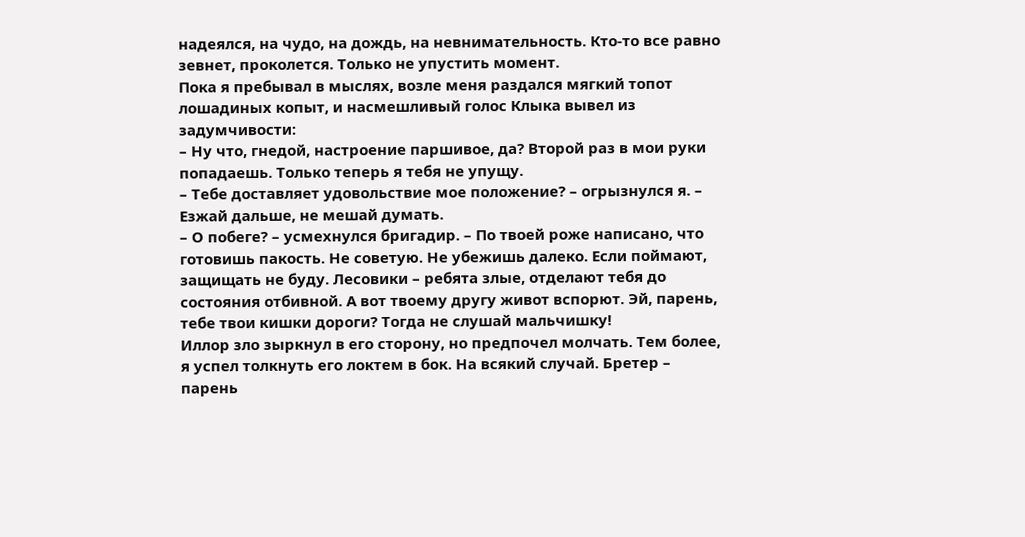надеялся, на чудо, на дождь, на невнимательность. Кто-то все равно зевнет, проколется. Только не упустить момент.
Пока я пребывал в мыслях, возле меня раздался мягкий топот лошадиных копыт, и насмешливый голос Клыка вывел из задумчивости:
– Ну что, гнедой, настроение паршивое, да? Второй раз в мои руки попадаешь. Только теперь я тебя не упущу.
– Тебе доставляет удовольствие мое положение? – огрызнулся я. – Езжай дальше, не мешай думать.
– О побеге? – усмехнулся бригадир. – По твоей роже написано, что готовишь пакость. Не советую. Не убежишь далеко. Если поймают, защищать не буду. Лесовики – ребята злые, отделают тебя до состояния отбивной. А вот твоему другу живот вспорют. Эй, парень, тебе твои кишки дороги? Тогда не слушай мальчишку!
Иллор зло зыркнул в его сторону, но предпочел молчать. Тем более, я успел толкнуть его локтем в бок. На всякий случай. Бретер – парень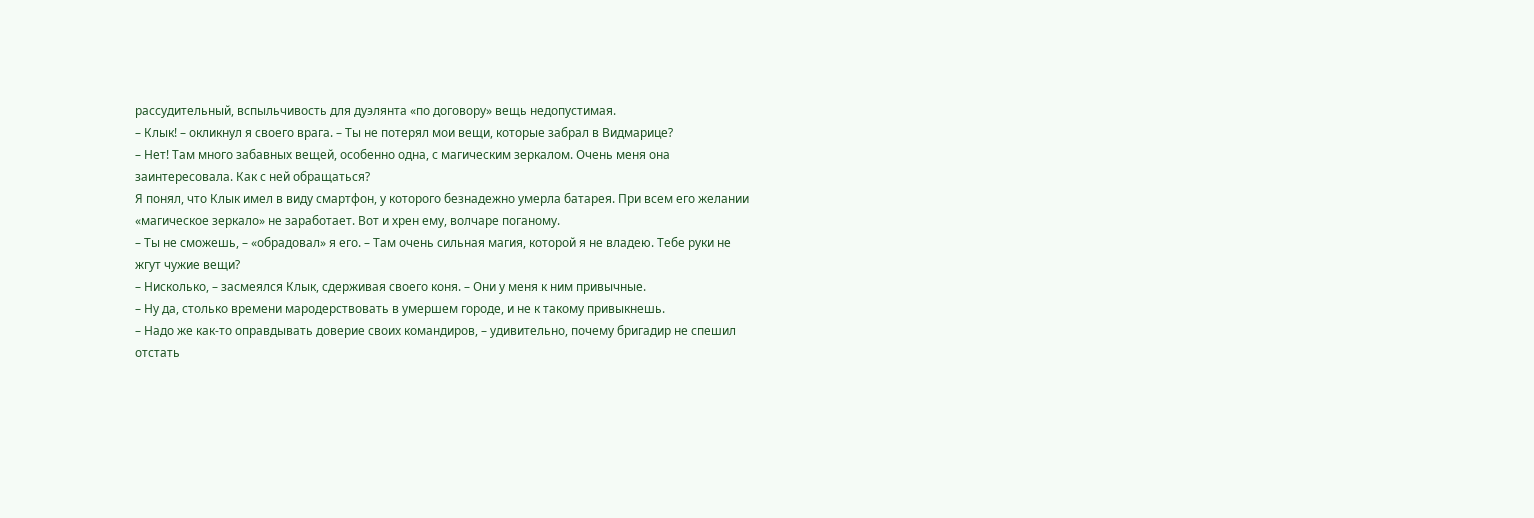рассудительный, вспыльчивость для дуэлянта «по договору» вещь недопустимая.
– Клык! – окликнул я своего врага. – Ты не потерял мои вещи, которые забрал в Видмарице?
– Нет! Там много забавных вещей, особенно одна, с магическим зеркалом. Очень меня она заинтересовала. Как с ней обращаться?
Я понял, что Клык имел в виду смартфон, у которого безнадежно умерла батарея. При всем его желании «магическое зеркало» не заработает. Вот и хрен ему, волчаре поганому.
– Ты не сможешь, – «обрадовал» я его. – Там очень сильная магия, которой я не владею. Тебе руки не жгут чужие вещи?
– Нисколько, – засмеялся Клык, сдерживая своего коня. – Они у меня к ним привычные.
– Ну да, столько времени мародерствовать в умершем городе, и не к такому привыкнешь.
– Надо же как-то оправдывать доверие своих командиров, – удивительно, почему бригадир не спешил отстать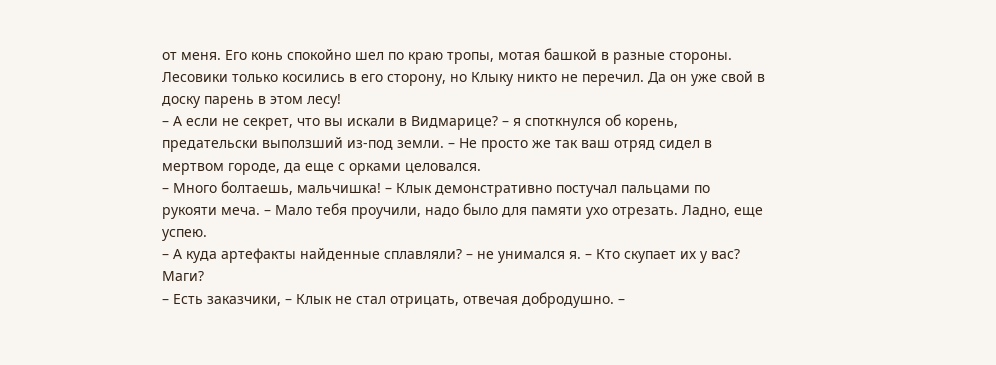от меня. Его конь спокойно шел по краю тропы, мотая башкой в разные стороны. Лесовики только косились в его сторону, но Клыку никто не перечил. Да он уже свой в доску парень в этом лесу!
– А если не секрет, что вы искали в Видмарице? – я споткнулся об корень, предательски выползший из-под земли. – Не просто же так ваш отряд сидел в мертвом городе, да еще с орками целовался.
– Много болтаешь, мальчишка! – Клык демонстративно постучал пальцами по рукояти меча. – Мало тебя проучили, надо было для памяти ухо отрезать. Ладно, еще успею.
– А куда артефакты найденные сплавляли? – не унимался я. – Кто скупает их у вас? Маги?
– Есть заказчики, – Клык не стал отрицать, отвечая добродушно. –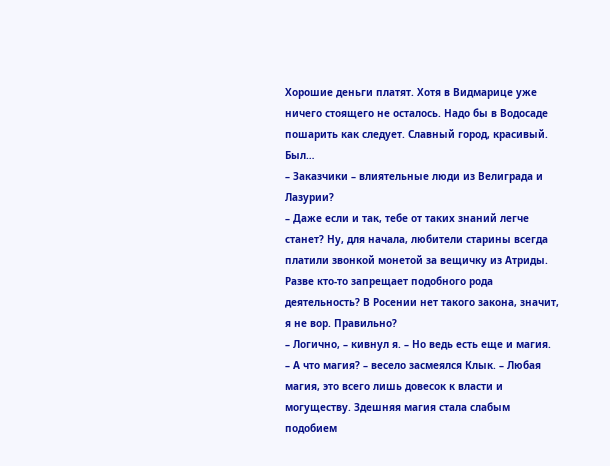Хорошие деньги платят. Хотя в Видмарице уже ничего стоящего не осталось. Надо бы в Водосаде пошарить как следует. Славный город, красивый. Был…
– Заказчики – влиятельные люди из Велиграда и Лазурии?
– Даже если и так, тебе от таких знаний легче станет? Ну, для начала, любители старины всегда платили звонкой монетой за вещичку из Атриды. Разве кто-то запрещает подобного рода деятельность? В Росении нет такого закона, значит, я не вор. Правильно?
– Логично, – кивнул я. – Но ведь есть еще и магия.
– А что магия? – весело засмеялся Клык. – Любая магия, это всего лишь довесок к власти и могуществу. Здешняя магия стала слабым подобием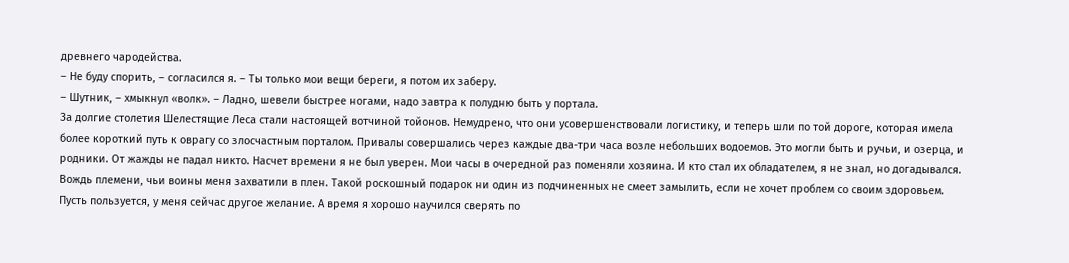древнего чародейства.
– Не буду спорить, – согласился я. – Ты только мои вещи береги, я потом их заберу.
– Шутник, – хмыкнул «волк». – Ладно, шевели быстрее ногами, надо завтра к полудню быть у портала.
За долгие столетия Шелестящие Леса стали настоящей вотчиной тойонов. Немудрено, что они усовершенствовали логистику, и теперь шли по той дороге, которая имела более короткий путь к оврагу со злосчастным порталом. Привалы совершались через каждые два-три часа возле небольших водоемов. Это могли быть и ручьи, и озерца, и родники. От жажды не падал никто. Насчет времени я не был уверен. Мои часы в очередной раз поменяли хозяина. И кто стал их обладателем, я не знал, но догадывался. Вождь племени, чьи воины меня захватили в плен. Такой роскошный подарок ни один из подчиненных не смеет замылить, если не хочет проблем со своим здоровьем. Пусть пользуется, у меня сейчас другое желание. А время я хорошо научился сверять по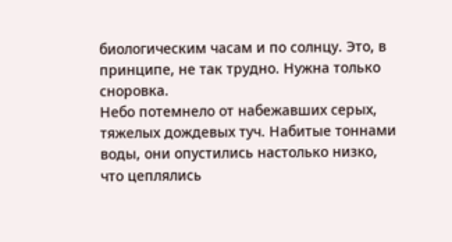биологическим часам и по солнцу. Это, в принципе, не так трудно. Нужна только сноровка.
Небо потемнело от набежавших серых, тяжелых дождевых туч. Набитые тоннами воды, они опустились настолько низко, что цеплялись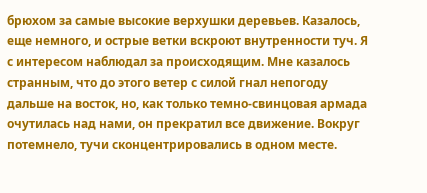брюхом за самые высокие верхушки деревьев. Казалось, еще немного, и острые ветки вскроют внутренности туч. Я с интересом наблюдал за происходящим. Мне казалось странным, что до этого ветер с силой гнал непогоду дальше на восток, но, как только темно-свинцовая армада очутилась над нами, он прекратил все движение. Вокруг потемнело, тучи сконцентрировались в одном месте.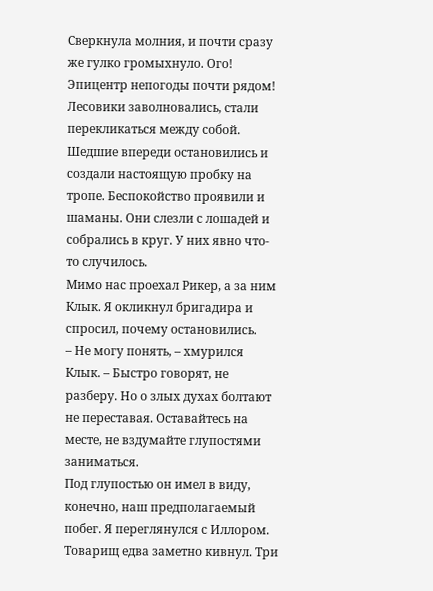Сверкнула молния, и почти сразу же гулко громыхнуло. Ого! Эпицентр непогоды почти рядом!
Лесовики заволновались, стали перекликаться между собой. Шедшие впереди остановились и создали настоящую пробку на тропе. Беспокойство проявили и шаманы. Они слезли с лошадей и собрались в круг. У них явно что-то случилось.
Мимо нас проехал Рикер, а за ним Клык. Я окликнул бригадира и спросил, почему остановились.
– Не могу понять, – хмурился Клык. – Быстро говорят, не разберу. Но о злых духах болтают не переставая. Оставайтесь на месте, не вздумайте глупостями заниматься.
Под глупостью он имел в виду, конечно, наш предполагаемый побег. Я переглянулся с Иллором. Товарищ едва заметно кивнул. Три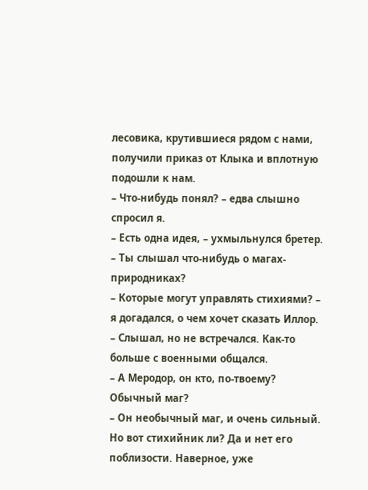лесовика, крутившиеся рядом с нами, получили приказ от Клыка и вплотную подошли к нам.
– Что-нибудь понял? – едва слышно спросил я.
– Есть одна идея, – ухмыльнулся бретер. – Ты слышал что-нибудь о магах-природниках?
– Которые могут управлять стихиями? – я догадался, о чем хочет сказать Иллор. – Слышал, но не встречался. Как-то больше с военными общался.
– А Меродор, он кто, по-твоему? Обычный маг?
– Он необычный маг, и очень сильный. Но вот стихийник ли? Да и нет его поблизости. Наверное, уже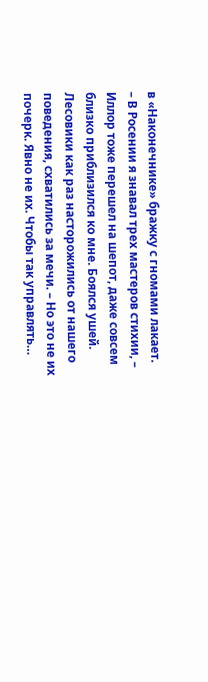в «Наконечнике» бражку с гномами лакает.
– В Росении я знавал трех мастеров стихии, – Иллор тоже перешел на шепот, даже совсем близко приблизился ко мне. Боялся ушей. Лесовики как раз насторожились от нашего поведения, схватились за мечи. – Но это не их почерк. Явно не их. Чтобы так управлять…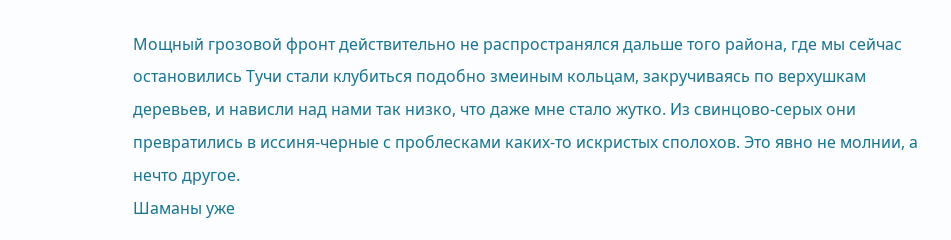Мощный грозовой фронт действительно не распространялся дальше того района, где мы сейчас остановились Тучи стали клубиться подобно змеиным кольцам, закручиваясь по верхушкам деревьев, и нависли над нами так низко, что даже мне стало жутко. Из свинцово-серых они превратились в иссиня-черные с проблесками каких-то искристых сполохов. Это явно не молнии, а нечто другое.
Шаманы уже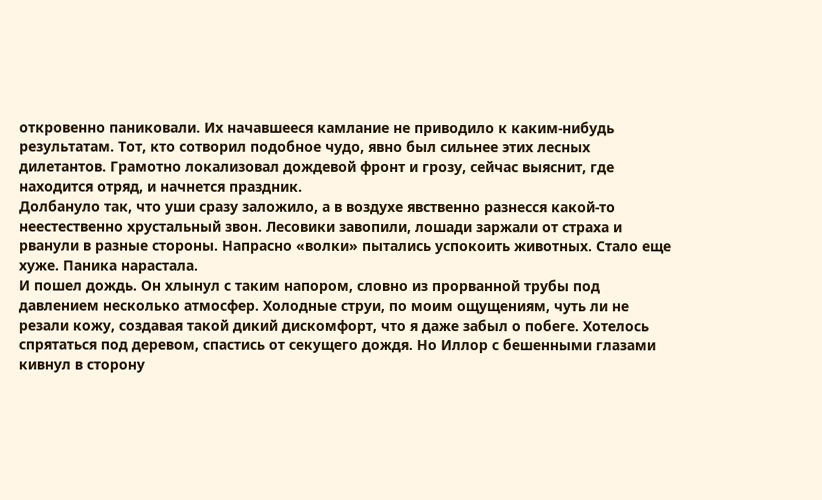откровенно паниковали. Их начавшееся камлание не приводило к каким-нибудь результатам. Тот, кто сотворил подобное чудо, явно был сильнее этих лесных дилетантов. Грамотно локализовал дождевой фронт и грозу, сейчас выяснит, где находится отряд, и начнется праздник.
Долбануло так, что уши сразу заложило, а в воздухе явственно разнесся какой-то неестественно хрустальный звон. Лесовики завопили, лошади заржали от страха и рванули в разные стороны. Напрасно «волки» пытались успокоить животных. Стало еще хуже. Паника нарастала.
И пошел дождь. Он хлынул с таким напором, словно из прорванной трубы под давлением несколько атмосфер. Холодные струи, по моим ощущениям, чуть ли не резали кожу, создавая такой дикий дискомфорт, что я даже забыл о побеге. Хотелось спрятаться под деревом, спастись от секущего дождя. Но Иллор с бешенными глазами кивнул в сторону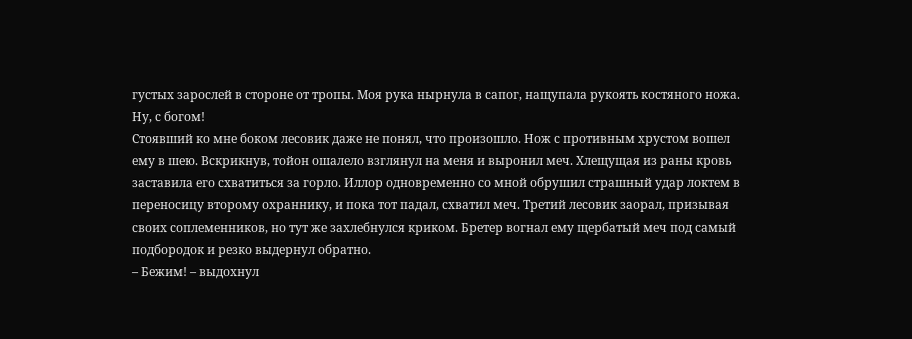густых зарослей в стороне от тропы. Моя рука нырнула в сапог, нащупала рукоять костяного ножа. Ну, с богом!
Стоявший ко мне боком лесовик даже не понял, что произошло. Нож с противным хрустом вошел ему в шею. Вскрикнув, тойон ошалело взглянул на меня и выронил меч. Хлещущая из раны кровь заставила его схватиться за горло. Иллор одновременно со мной обрушил страшный удар локтем в переносицу второму охраннику, и пока тот падал, схватил меч. Третий лесовик заорал, призывая своих соплеменников, но тут же захлебнулся криком. Бретер вогнал ему щербатый меч под самый подбородок и резко выдернул обратно.
– Бежим! – выдохнул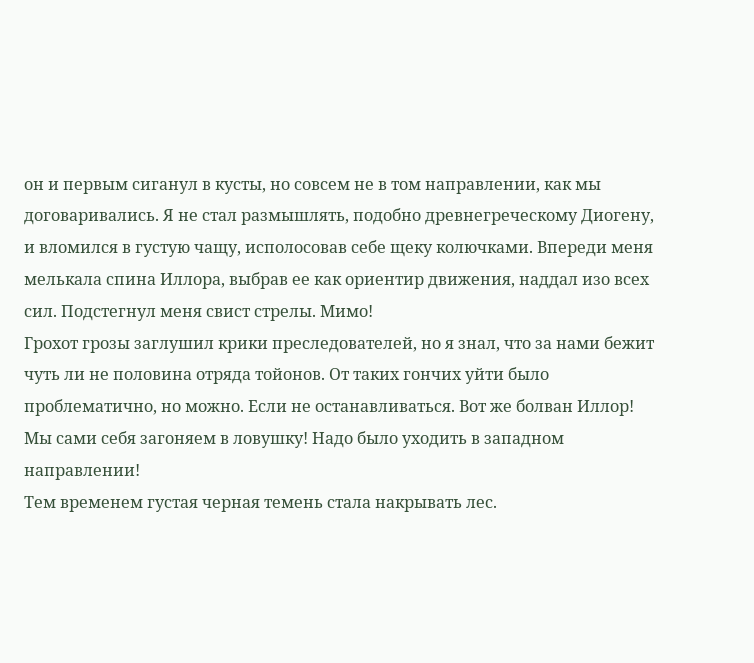он и первым сиганул в кусты, но совсем не в том направлении, как мы договаривались. Я не стал размышлять, подобно древнегреческому Диогену, и вломился в густую чащу, исполосовав себе щеку колючками. Впереди меня мелькала спина Иллора, выбрав ее как ориентир движения, наддал изо всех сил. Подстегнул меня свист стрелы. Мимо!
Грохот грозы заглушил крики преследователей, но я знал, что за нами бежит чуть ли не половина отряда тойонов. От таких гончих уйти было проблематично, но можно. Если не останавливаться. Вот же болван Иллор! Мы сами себя загоняем в ловушку! Надо было уходить в западном направлении!
Тем временем густая черная темень стала накрывать лес.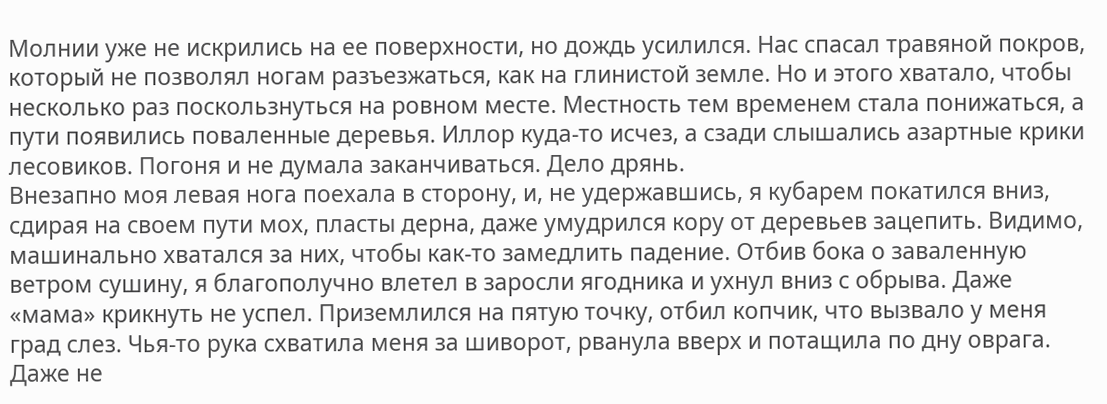Молнии уже не искрились на ее поверхности, но дождь усилился. Нас спасал травяной покров, который не позволял ногам разъезжаться, как на глинистой земле. Но и этого хватало, чтобы несколько раз поскользнуться на ровном месте. Местность тем временем стала понижаться, а пути появились поваленные деревья. Иллор куда-то исчез, а сзади слышались азартные крики лесовиков. Погоня и не думала заканчиваться. Дело дрянь.
Внезапно моя левая нога поехала в сторону, и, не удержавшись, я кубарем покатился вниз, сдирая на своем пути мох, пласты дерна, даже умудрился кору от деревьев зацепить. Видимо, машинально хватался за них, чтобы как-то замедлить падение. Отбив бока о заваленную ветром сушину, я благополучно влетел в заросли ягодника и ухнул вниз с обрыва. Даже «мама» крикнуть не успел. Приземлился на пятую точку, отбил копчик, что вызвало у меня град слез. Чья-то рука схватила меня за шиворот, рванула вверх и потащила по дну оврага. Даже не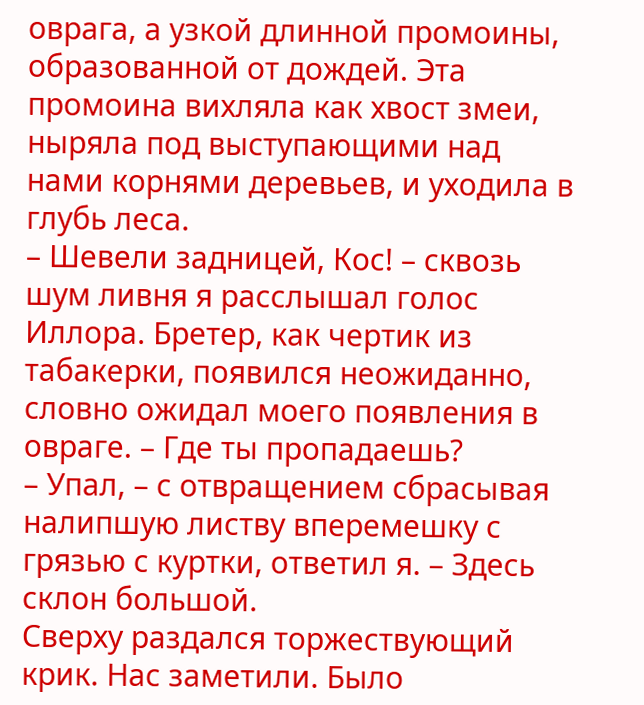оврага, а узкой длинной промоины, образованной от дождей. Эта промоина вихляла как хвост змеи, ныряла под выступающими над нами корнями деревьев, и уходила в глубь леса.
– Шевели задницей, Кос! – сквозь шум ливня я расслышал голос Иллора. Бретер, как чертик из табакерки, появился неожиданно, словно ожидал моего появления в овраге. – Где ты пропадаешь?
– Упал, – с отвращением сбрасывая налипшую листву вперемешку с грязью с куртки, ответил я. – Здесь склон большой.
Сверху раздался торжествующий крик. Нас заметили. Было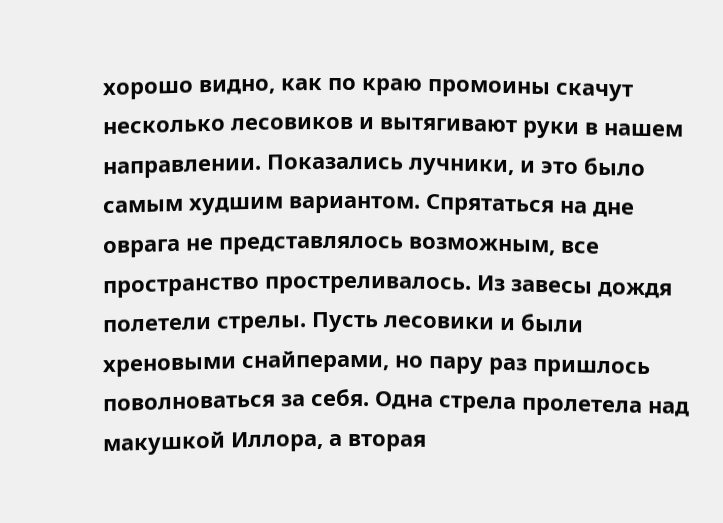хорошо видно, как по краю промоины скачут несколько лесовиков и вытягивают руки в нашем направлении. Показались лучники, и это было самым худшим вариантом. Спрятаться на дне оврага не представлялось возможным, все пространство простреливалось. Из завесы дождя полетели стрелы. Пусть лесовики и были хреновыми снайперами, но пару раз пришлось поволноваться за себя. Одна стрела пролетела над макушкой Иллора, а вторая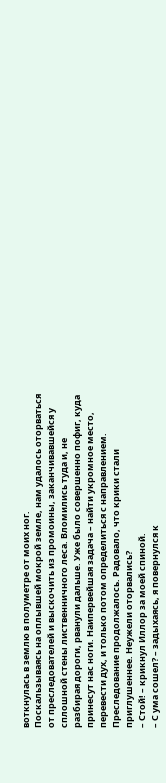воткнулась в землю в полуметре от моих ног.
Поскальзываясь на оплывшей мокрой земле, нам удалось оторваться от преследователей и выскочить из промоины, заканчивавшейся у сплошной стены лиственничного леса. Вломились туда и, не разбирая дороги, рванули дальше. Уже было совершенно пофиг, куда принесут нас ноги. Наипервейшая задача – найти укромное место, перевести дух, и только потом определиться с направлением.
Преследование продолжалось. Радовало, что крики стали приглушеннее. Неужели оторвались?
– Стой! – крикнул Иллор за моей спиной.
– С ума сошел? – задыхаясь, я повернулся к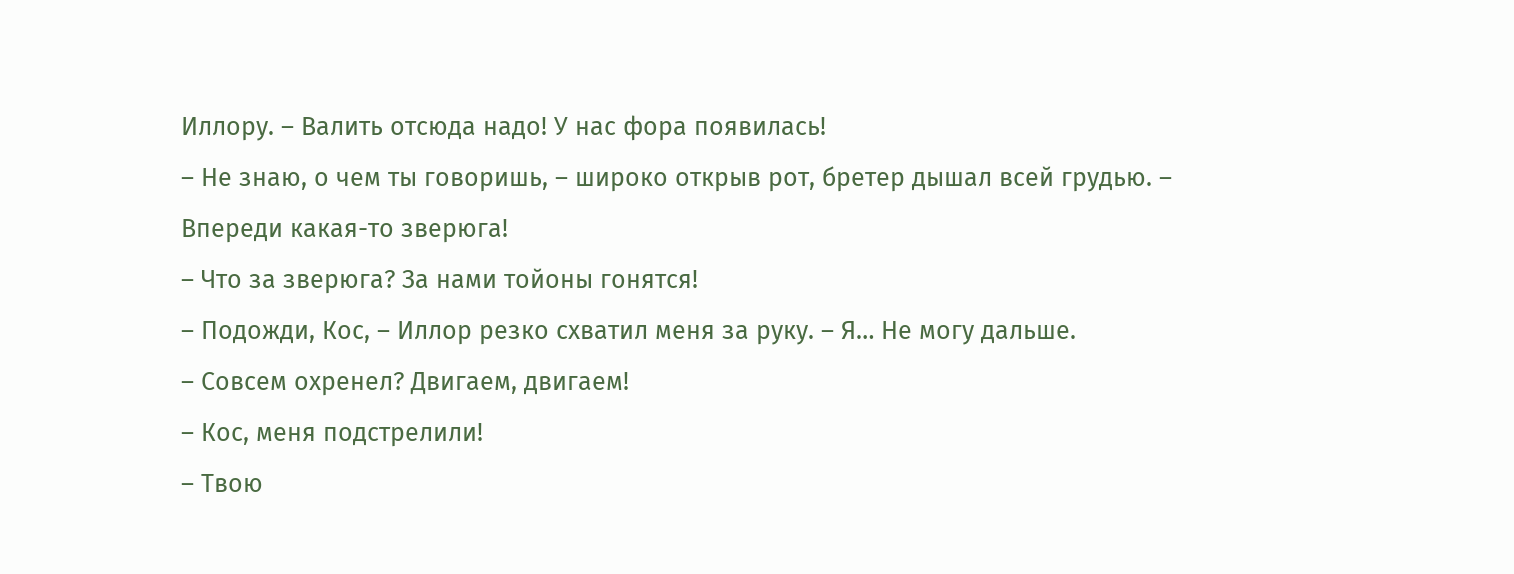Иллору. – Валить отсюда надо! У нас фора появилась!
– Не знаю, о чем ты говоришь, – широко открыв рот, бретер дышал всей грудью. – Впереди какая-то зверюга!
– Что за зверюга? За нами тойоны гонятся!
– Подожди, Кос, – Иллор резко схватил меня за руку. – Я… Не могу дальше.
– Совсем охренел? Двигаем, двигаем!
– Кос, меня подстрелили!
– Твою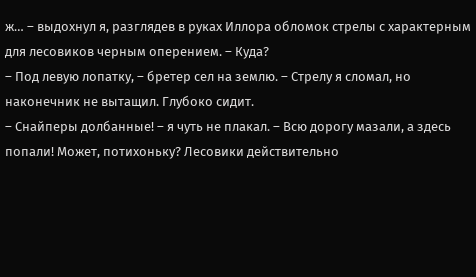ж… – выдохнул я, разглядев в руках Иллора обломок стрелы с характерным для лесовиков черным оперением. – Куда?
– Под левую лопатку, – бретер сел на землю. – Стрелу я сломал, но наконечник не вытащил. Глубоко сидит.
– Снайперы долбанные! – я чуть не плакал. – Всю дорогу мазали, а здесь попали! Может, потихоньку? Лесовики действительно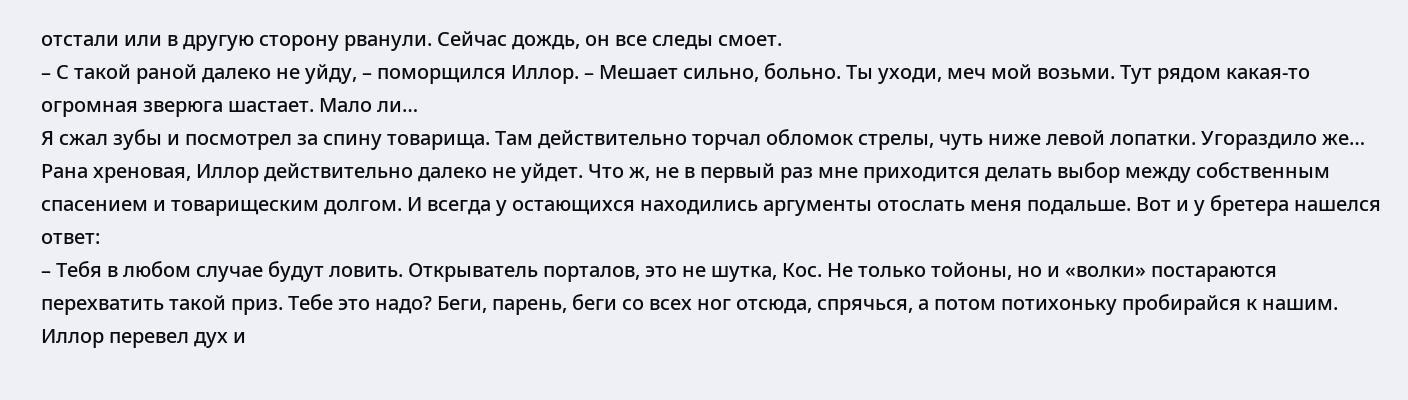отстали или в другую сторону рванули. Сейчас дождь, он все следы смоет.
– С такой раной далеко не уйду, – поморщился Иллор. – Мешает сильно, больно. Ты уходи, меч мой возьми. Тут рядом какая-то огромная зверюга шастает. Мало ли…
Я сжал зубы и посмотрел за спину товарища. Там действительно торчал обломок стрелы, чуть ниже левой лопатки. Угораздило же… Рана хреновая, Иллор действительно далеко не уйдет. Что ж, не в первый раз мне приходится делать выбор между собственным спасением и товарищеским долгом. И всегда у остающихся находились аргументы отослать меня подальше. Вот и у бретера нашелся ответ:
– Тебя в любом случае будут ловить. Открыватель порталов, это не шутка, Кос. Не только тойоны, но и «волки» постараются перехватить такой приз. Тебе это надо? Беги, парень, беги со всех ног отсюда, спрячься, а потом потихоньку пробирайся к нашим.
Иллор перевел дух и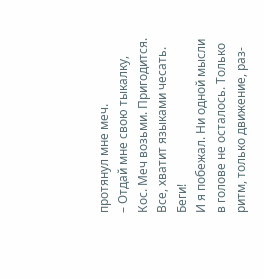протянул мне меч.
– Отдай мне свою тыкалку, Кос. Меч возьми. Пригодится. Все, хватит языками чесать. Беги!
И я побежал. Ни одной мысли в голове не осталось. Только ритм, только движение, раз-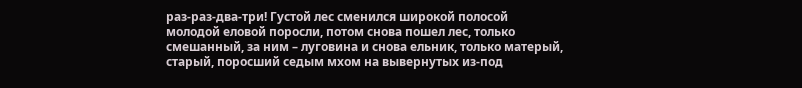раз-раз-два-три! Густой лес сменился широкой полосой молодой еловой поросли, потом снова пошел лес, только смешанный, за ним – луговина и снова ельник, только матерый, старый, поросший седым мхом на вывернутых из-под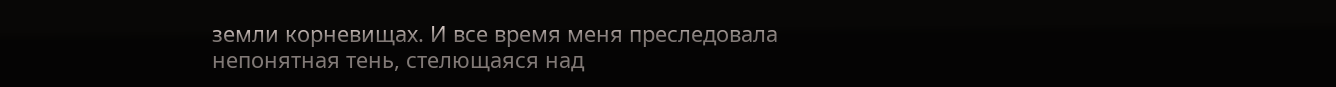земли корневищах. И все время меня преследовала непонятная тень, стелющаяся над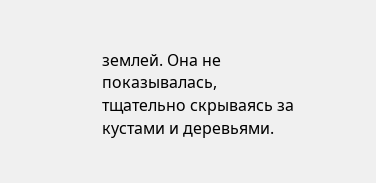землей. Она не показывалась, тщательно скрываясь за кустами и деревьями.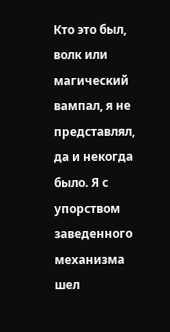Кто это был, волк или магический вампал, я не представлял, да и некогда было. Я с упорством заведенного механизма шел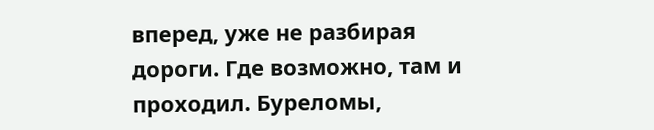вперед, уже не разбирая дороги. Где возможно, там и проходил. Буреломы,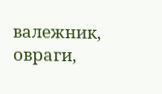валежник, овраги,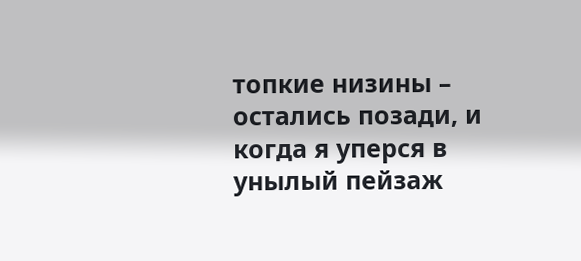топкие низины – остались позади, и когда я уперся в унылый пейзаж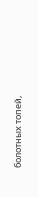болотных топей,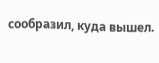сообразил, куда вышел.